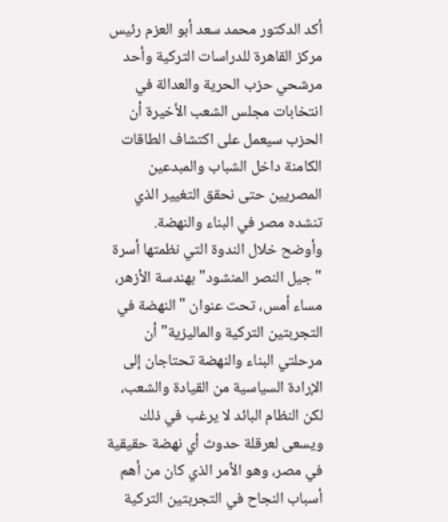أكد الدكتور محمد سعد أبو العزم رئيس مركز القاهرة للدراسات التركية وأحد مرشحي حزب الحرية والعدالة في انتخابات مجلس الشعب الأخيرة أن الحزب سيعمل على اكتشاف الطاقات الكامنة داخل الشباب والمبدعين المصريين حتى نحقق التغيير الذي تنشده مصر في البناء والنهضة.
وأوضح خلال الندوة التي نظمتها أسرة "جيل النصر المنشود" بهندسة الأزهر، مساء أمس، تحت عنوان "النهضة في التجربتين التركية والماليزية" أن مرحلتي البناء والنهضة تحتاجان إلى الإرادة السياسية من القيادة والشعب، لكن النظام البائد لا يرغب في ذلك ويسعى لعرقلة حدوث أي نهضة حقيقية في مصر، وهو الأمر الذي كان من أهم أسباب النجاح في التجربتين التركية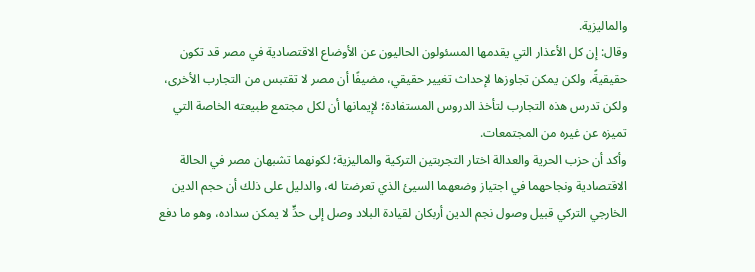والماليزية.
وقال: إن كل الأعذار التي يقدمها المسئولون الحاليون عن الأوضاع الاقتصادية في مصر قد تكون حقيقيةً، ولكن يمكن تجاوزها لإحداث تغيير حقيقي، مضيفًا أن مصر لا تقتبس من التجارب الأخرى، ولكن تدرس هذه التجارب لتأخذ الدروس المستفادة؛ لإيمانها أن لكل مجتمع طبيعته الخاصة التي تميزه عن غيره من المجتمعات.
وأكد أن حزب الحرية والعدالة اختار التجربتين التركية والماليزية؛ لكونهما تشبهان مصر في الحالة الاقتصادية ونجاحهما في اجتياز وضعهما السيئ الذي تعرضتا له، والدليل على ذلك أن حجم الدين الخارجي التركي قبيل وصول نجم الدين أربكان لقيادة البلاد وصل إلى حدٍّ لا يمكن سداده، وهو ما دفع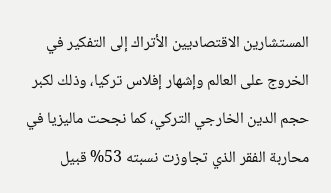المستشارين الاقتصاديين الأتراك إلى التفكير في الخروج على العالم وإشهار إفلاس تركيا، وذلك لكبر حجم الدين الخارجي التركي، كما نجحت ماليزيا في محاربة الفقر الذي تجاوزت نسبته 53% قبيل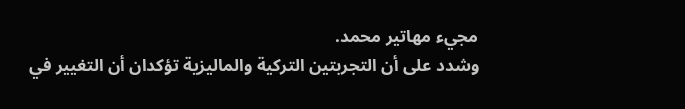مجيء مهاتير محمد.
وشدد على أن التجربتين التركية والماليزية تؤكدان أن التغيير في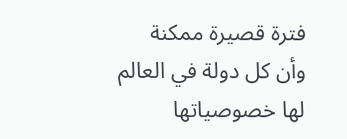فترة قصيرة ممكنة وأن كل دولة في العالم لها خصوصياتها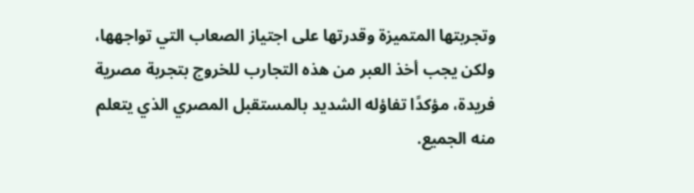وتجربتها المتميزة وقدرتها على اجتياز الصعاب التي تواجهها، ولكن يجب أخذ العبر من هذه التجارب للخروج بتجربة مصرية فريدة، مؤكدًا تفاؤله الشديد بالمستقبل المصري الذي يتعلم منه الجميع.